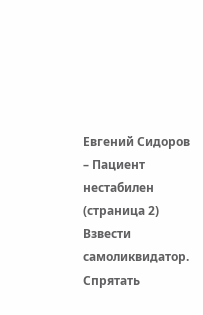Евгений Сидоров – Пациент нестабилен (страница 2)
Взвести самоликвидатор. Спрятать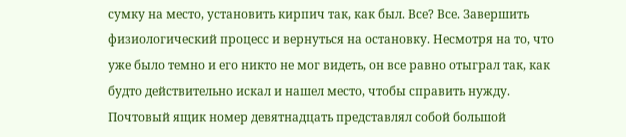сумку на место, установить кирпич так, как был. Все? Все. Завершить физиологический процесс и вернуться на остановку. Несмотря на то, что уже было темно и его никто не мог видеть, он все равно отыграл так, как будто действительно искал и нашел место, чтобы справить нужду.
Почтовый ящик номер девятнадцать представлял собой большой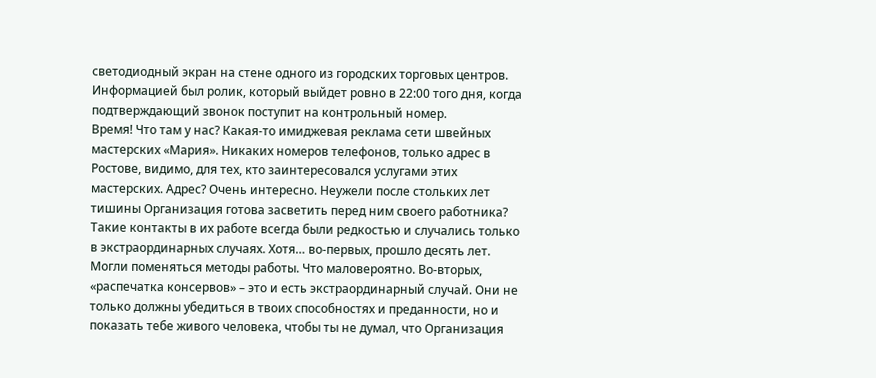светодиодный экран на стене одного из городских торговых центров. Информацией был ролик, который выйдет ровно в 22:00 того дня, когда подтверждающий звонок поступит на контрольный номер.
Время! Что там у нас? Какая-то имиджевая реклама сети швейных мастерских «Мария». Никаких номеров телефонов, только адрес в Ростове, видимо, для тех, кто заинтересовался услугами этих мастерских. Адрес? Очень интересно. Неужели после стольких лет тишины Организация готова засветить перед ним своего работника? Такие контакты в их работе всегда были редкостью и случались только в экстраординарных случаях. Хотя… во-первых, прошло десять лет. Могли поменяться методы работы. Что маловероятно. Во-вторых, «распечатка консервов» – это и есть экстраординарный случай. Они не только должны убедиться в твоих способностях и преданности, но и показать тебе живого человека, чтобы ты не думал, что Организация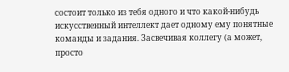состоит только из тебя одного и что какой-нибудь искусственный интеллект дает одному ему понятные команды и задания. Засвечивая коллегу (а может, просто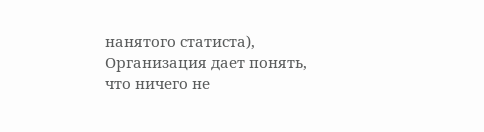нанятого статиста), Организация дает понять, что ничего не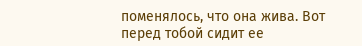поменялось, что она жива. Вот перед тобой сидит ее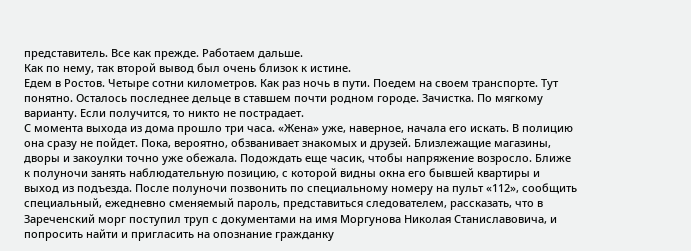представитель. Все как прежде. Работаем дальше.
Как по нему, так второй вывод был очень близок к истине.
Едем в Ростов. Четыре сотни километров. Как раз ночь в пути. Поедем на своем транспорте. Тут понятно. Осталось последнее дельце в ставшем почти родном городе. Зачистка. По мягкому варианту. Если получится, то никто не пострадает.
С момента выхода из дома прошло три часа. «Жена» уже, наверное, начала его искать. В полицию она сразу не пойдет. Пока, вероятно, обзванивает знакомых и друзей. Близлежащие магазины, дворы и закоулки точно уже обежала. Подождать еще часик, чтобы напряжение возросло. Ближе к полуночи занять наблюдательную позицию, с которой видны окна его бывшей квартиры и выход из подъезда. После полуночи позвонить по специальному номеру на пульт «112», сообщить специальный, ежедневно сменяемый пароль, представиться следователем, рассказать, что в Зареченский морг поступил труп с документами на имя Моргунова Николая Станиславовича, и попросить найти и пригласить на опознание гражданку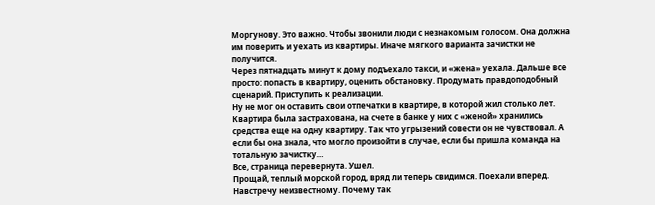Моргунову. Это важно. Чтобы звонили люди с незнакомым голосом. Она должна им поверить и уехать из квартиры. Иначе мягкого варианта зачистки не получится.
Через пятнадцать минут к дому подъехало такси, и «жена» уехала. Дальше все просто: попасть в квартиру, оценить обстановку. Продумать правдоподобный сценарий. Приступить к реализации.
Ну не мог он оставить свои отпечатки в квартире, в которой жил столько лет. Квартира была застрахована, на счете в банке у них с «женой» хранились средства еще на одну квартиру. Так что угрызений совести он не чувствовал. А если бы она знала, что могло произойти в случае, если бы пришла команда на тотальную зачистку…
Все, страница перевернута. Ушел.
Прощай, теплый морской город, вряд ли теперь свидимся. Поехали вперед. Навстречу неизвестному. Почему так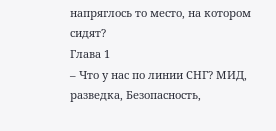напряглось то место, на котором сидят?
Глава 1
– Что у нас по линии СНГ? МИД, разведка, Безопасность,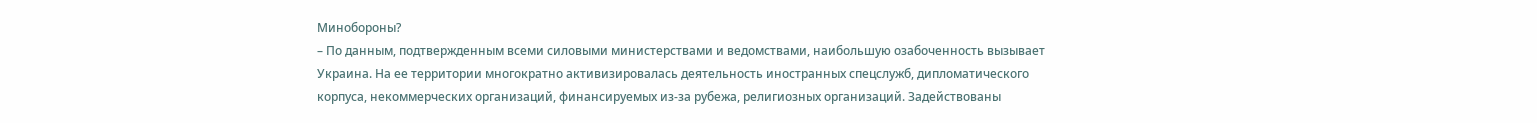Минобороны?
– По данным, подтвержденным всеми силовыми министерствами и ведомствами, наибольшую озабоченность вызывает Украина. На ее территории многократно активизировалась деятельность иностранных спецслужб, дипломатического корпуса, некоммерческих организаций, финансируемых из-за рубежа, религиозных организаций. Задействованы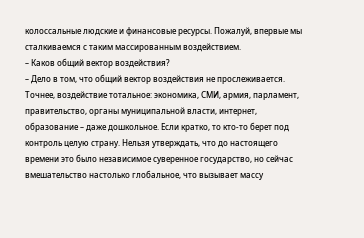колоссальные людские и финансовые ресурсы. Пожалуй, впервые мы сталкиваемся с таким массированным воздействием.
– Каков общий вектор воздействия?
– Дело в том, что общий вектор воздействия не прослеживается. Точнее, воздействие тотальное: экономика, СМИ, армия, парламент, правительство, органы муниципальной власти, интернет, образование – даже дошкольное. Если кратко, то кто-то берет под контроль целую страну. Нельзя утверждать, что до настоящего времени это было независимое суверенное государство, но сейчас вмешательство настолько глобальное, что вызывает массу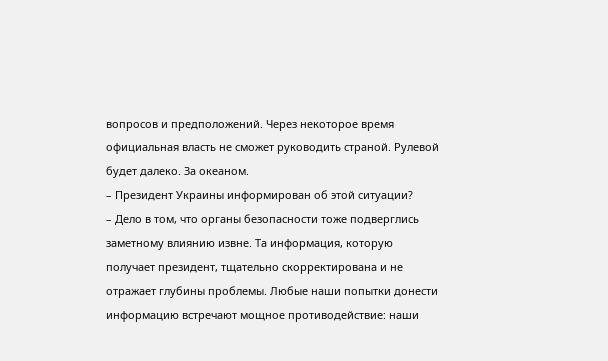вопросов и предположений. Через некоторое время официальная власть не сможет руководить страной. Рулевой будет далеко. За океаном.
– Президент Украины информирован об этой ситуации?
– Дело в том, что органы безопасности тоже подверглись заметному влиянию извне. Та информация, которую получает президент, тщательно скорректирована и не отражает глубины проблемы. Любые наши попытки донести информацию встречают мощное противодействие: наши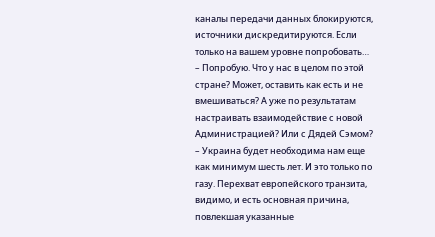каналы передачи данных блокируются, источники дискредитируются. Если только на вашем уровне попробовать…
– Попробую. Что у нас в целом по этой стране? Может, оставить как есть и не вмешиваться? А уже по результатам настраивать взаимодействие с новой Администрацией? Или с Дядей Сэмом?
– Украина будет необходима нам еще как минимум шесть лет. И это только по газу. Перехват европейского транзита, видимо, и есть основная причина, повлекшая указанные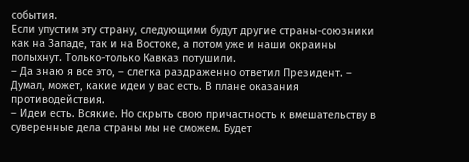события.
Если упустим эту страну, следующими будут другие страны-союзники как на Западе, так и на Востоке, а потом уже и наши окраины полыхнут. Только-только Кавказ потушили.
– Да знаю я все это, – слегка раздраженно ответил Президент. – Думал, может, какие идеи у вас есть. В плане оказания противодействия.
– Идеи есть. Всякие. Но скрыть свою причастность к вмешательству в суверенные дела страны мы не сможем. Будет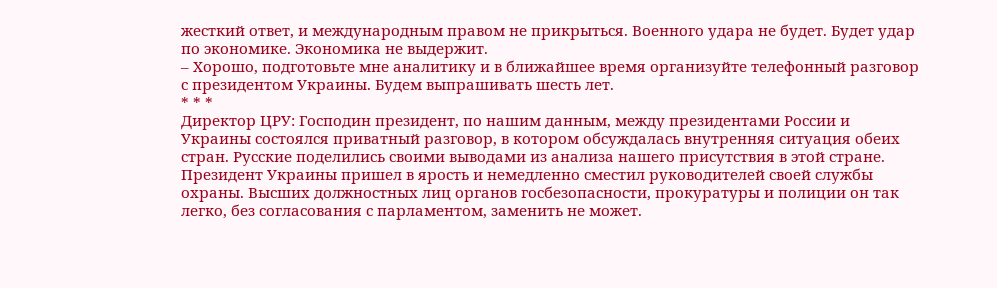жесткий ответ, и международным правом не прикрыться. Военного удара не будет. Будет удар по экономике. Экономика не выдержит.
– Хорошо, подготовьте мне аналитику и в ближайшее время организуйте телефонный разговор с президентом Украины. Будем выпрашивать шесть лет.
* * *
Директор ЦРУ: Господин президент, по нашим данным, между президентами России и Украины состоялся приватный разговор, в котором обсуждалась внутренняя ситуация обеих стран. Русские поделились своими выводами из анализа нашего присутствия в этой стране. Президент Украины пришел в ярость и немедленно сместил руководителей своей службы охраны. Высших должностных лиц органов госбезопасности, прокуратуры и полиции он так легко, без согласования с парламентом, заменить не может.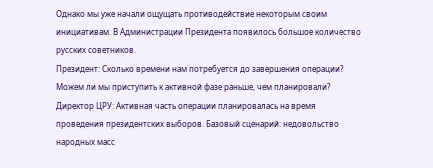Однако мы уже начали ощущать противодействие некоторым своим инициативам. В Администрации Президента появилось большое количество русских советников.
Президент: Сколько времени нам потребуется до завершения операции? Можем ли мы приступить к активной фазе раньше, чем планировали?
Директор ЦРУ: Активная часть операции планировалась на время проведения президентских выборов. Базовый сценарий: недовольство народных масс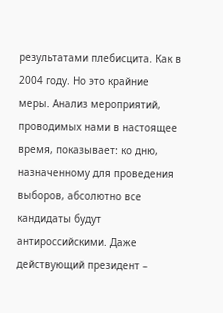результатами плебисцита. Как в 2004 году. Но это крайние меры. Анализ мероприятий, проводимых нами в настоящее время, показывает: ко дню, назначенному для проведения выборов, абсолютно все кандидаты будут антироссийскими. Даже действующий президент –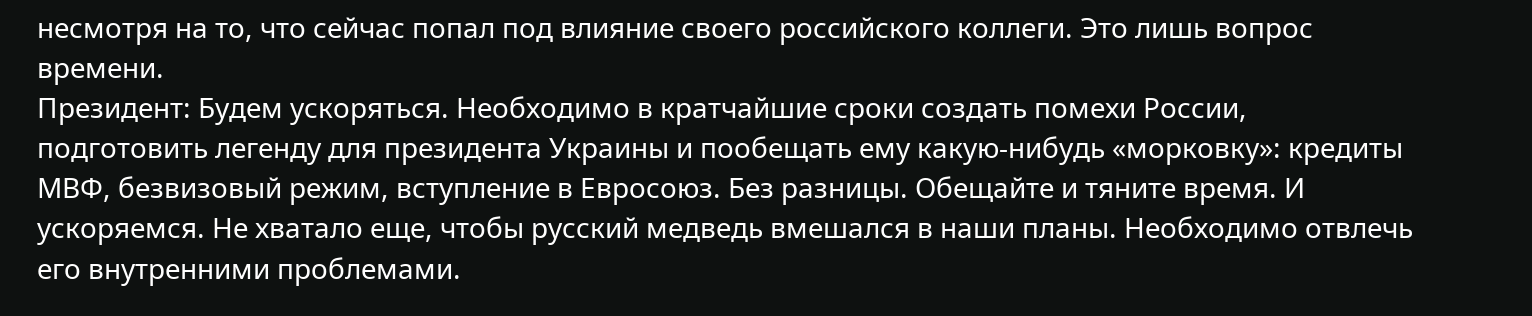несмотря на то, что сейчас попал под влияние своего российского коллеги. Это лишь вопрос времени.
Президент: Будем ускоряться. Необходимо в кратчайшие сроки создать помехи России, подготовить легенду для президента Украины и пообещать ему какую-нибудь «морковку»: кредиты МВФ, безвизовый режим, вступление в Евросоюз. Без разницы. Обещайте и тяните время. И ускоряемся. Не хватало еще, чтобы русский медведь вмешался в наши планы. Необходимо отвлечь его внутренними проблемами.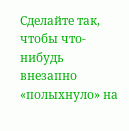Сделайте так, чтобы что-нибудь внезапно «полыхнуло» на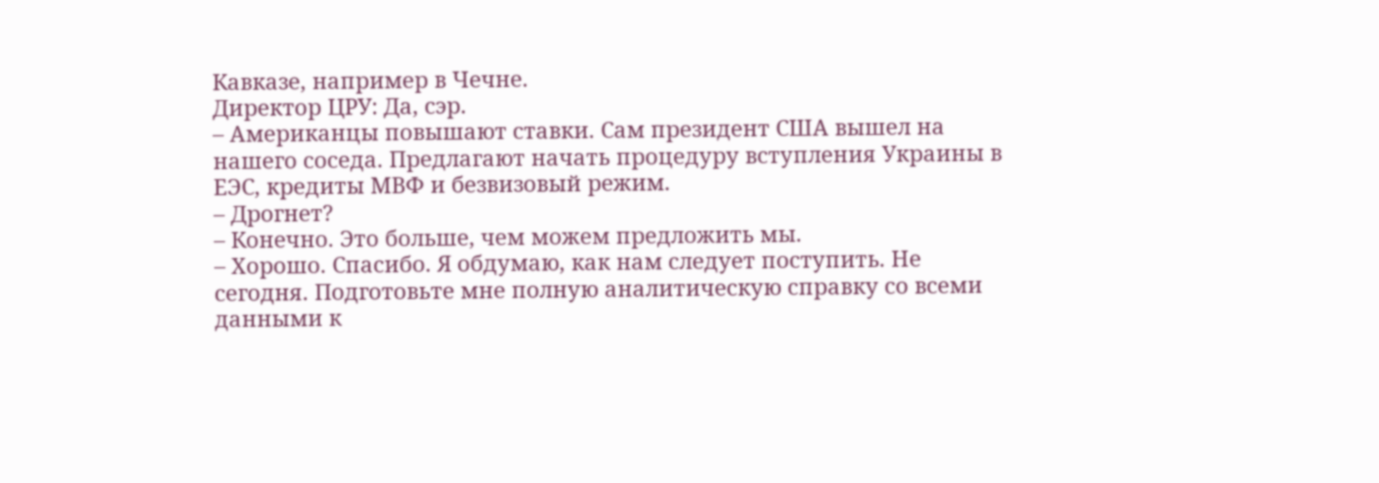Кавказе, например в Чечне.
Директор ЦРУ: Да, сэр.
– Американцы повышают ставки. Сам президент США вышел на нашего соседа. Предлагают начать процедуру вступления Украины в ЕЭС, кредиты МВФ и безвизовый режим.
– Дрогнет?
– Конечно. Это больше, чем можем предложить мы.
– Хорошо. Спасибо. Я обдумаю, как нам следует поступить. Не сегодня. Подготовьте мне полную аналитическую справку со всеми данными к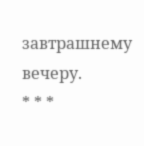завтрашнему вечеру.
* * *